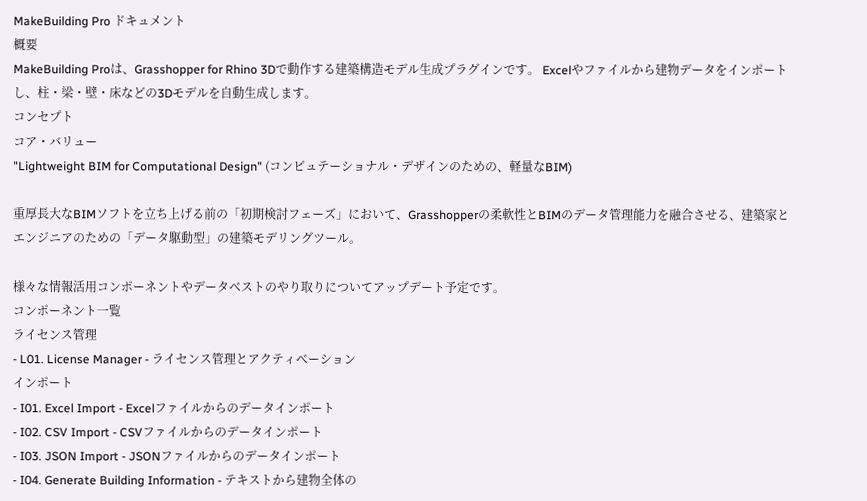MakeBuilding Pro ドキュメント
概要
MakeBuilding Proは、Grasshopper for Rhino 3Dで動作する建築構造モデル生成プラグインです。 Excelやファイルから建物データをインポートし、柱・梁・壁・床などの3Dモデルを自動生成します。
コンセプト
コア・バリュー
"Lightweight BIM for Computational Design" (コンピュテーショナル・デザインのための、軽量なBIM)

重厚長大なBIMソフトを立ち上げる前の「初期検討フェーズ」において、Grasshopperの柔軟性とBIMのデータ管理能力を融合させる、建築家とエンジニアのための「データ駆動型」の建築モデリングツール。

様々な情報活用コンポーネントやデータベストのやり取りについてアップデート予定です。
コンポーネント一覧
ライセンス管理
- L01. License Manager - ライセンス管理とアクティベーション
インポート
- I01. Excel Import - Excelファイルからのデータインポート
- I02. CSV Import - CSVファイルからのデータインポート
- I03. JSON Import - JSONファイルからのデータインポート
- I04. Generate Building Information - テキストから建物全体の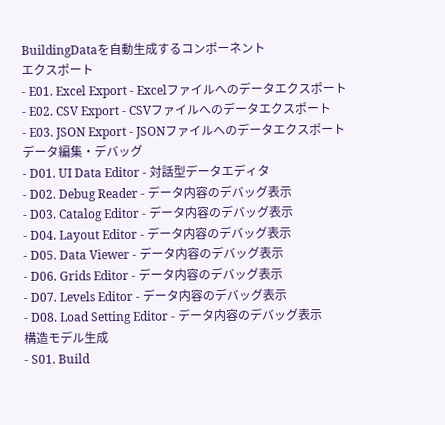BuildingDataを自動生成するコンポーネント
エクスポート
- E01. Excel Export - Excelファイルへのデータエクスポート
- E02. CSV Export - CSVファイルへのデータエクスポート
- E03. JSON Export - JSONファイルへのデータエクスポート
データ編集・デバッグ
- D01. UI Data Editor - 対話型データエディタ
- D02. Debug Reader - データ内容のデバッグ表示
- D03. Catalog Editor - データ内容のデバッグ表示
- D04. Layout Editor - データ内容のデバッグ表示
- D05. Data Viewer - データ内容のデバッグ表示
- D06. Grids Editor - データ内容のデバッグ表示
- D07. Levels Editor - データ内容のデバッグ表示
- D08. Load Setting Editor - データ内容のデバッグ表示
構造モデル生成
- S01. Build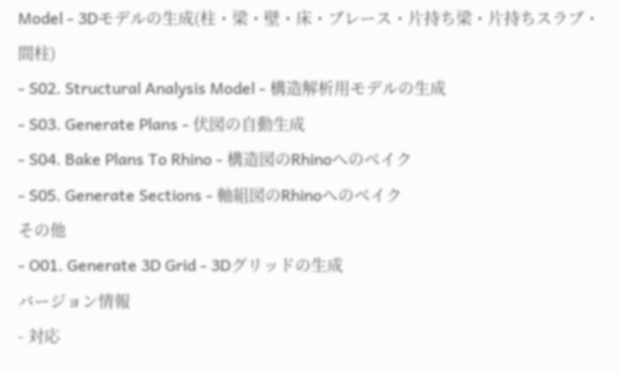Model - 3Dモデルの生成(柱・梁・壁・床・ブレース・片持ち梁・片持ちスラブ・間柱)
- S02. Structural Analysis Model - 構造解析用モデルの生成
- S03. Generate Plans - 伏図の自動生成
- S04. Bake Plans To Rhino - 構造図のRhinoへのベイク
- S05. Generate Sections - 軸組図のRhinoへのベイク
その他
- O01. Generate 3D Grid - 3Dグリッドの生成
バージョン情報
- 対応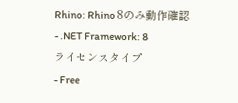Rhino: Rhino 8のみ動作確認
- .NET Framework: 8
ライセンスタイプ
- Free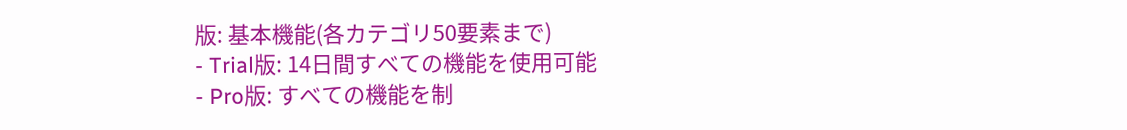版: 基本機能(各カテゴリ50要素まで)
- Trial版: 14日間すべての機能を使用可能
- Pro版: すべての機能を制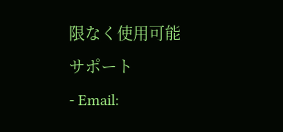限なく使用可能
サポート
- Email: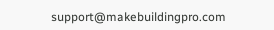support@makebuildingpro.com